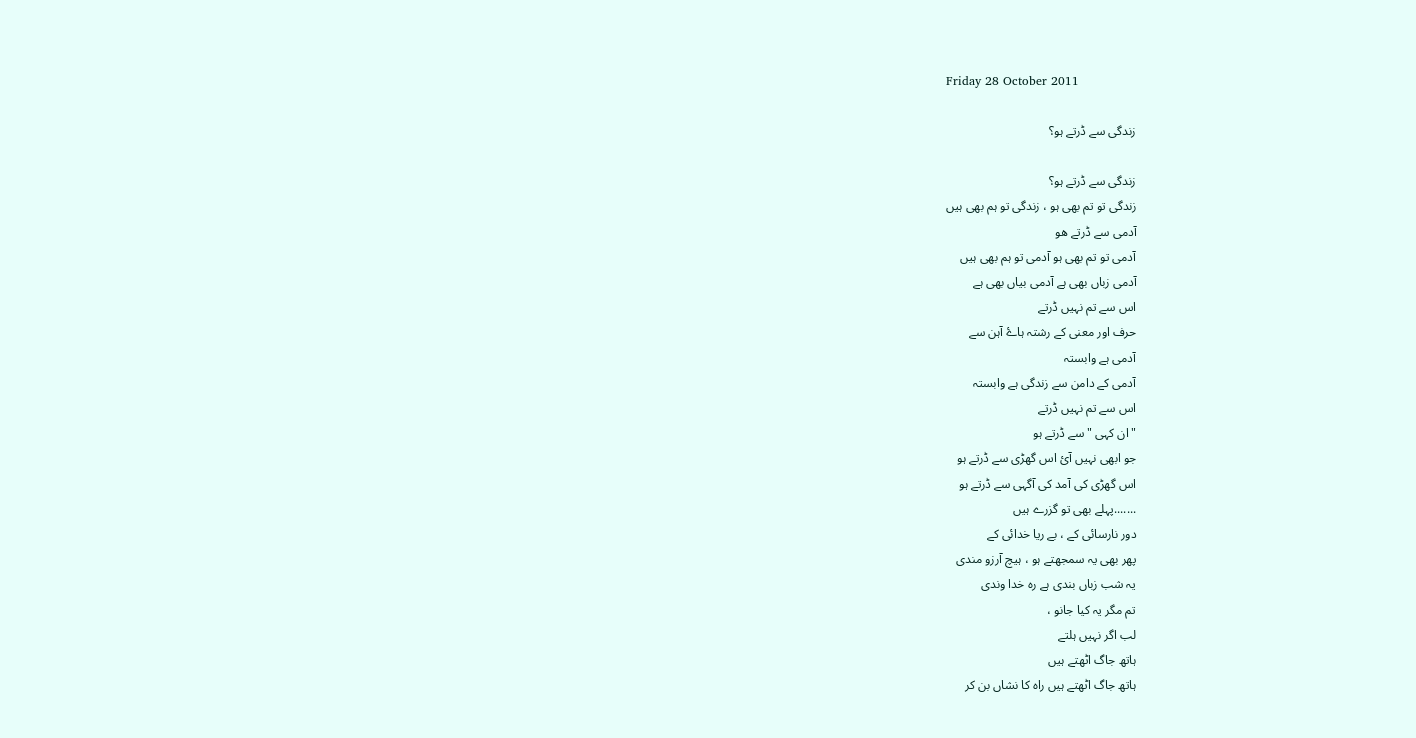Friday 28 October 2011

زندگی سے ڈرتے ہو؟

زندگی سے ڈرتے ہو؟
زندگی تو تم بھی ہو ، زندگی تو ہم بھی ہیں
آدمی سے ڈرتے ھو
آدمی تو تم بھی ہو آدمی تو ہم بھی ہیں
آدمی زباں بھی ہے آدمی بیاں بھی ہے
اس سے تم نہیں ڈرتے
حرف اور معنی کے رشتہ ہاۓ آہن سے
آدمی ہے وابستہ
آدمی کے دامن سے زندگی ہے وابستہ
اس سے تم نہیں ڈرتے
"ان کہی " سے ڈرتے ہو
جو ابھی نہیں آئ اس گھڑی سے ڈرتے ہو
اس گھڑی کی آمد کی آگہی سے ڈرتے ہو
.......پہلے بھی تو گزرے ہیں
دور نارسائی کے ، بے ریا خدائی کے
پھر بھی یہ سمجھتے ہو ، ہیچ آرزو مندی
یہ شب زباں بندی ہے رہ خدا وندی
تم مگر یہ کیا جانو ،
لب اگر نہیں ہلتے
ہاتھ جاگ اٹھتے ہیں
ہاتھ جاگ اٹھتے ہیں راہ کا نشاں بن کر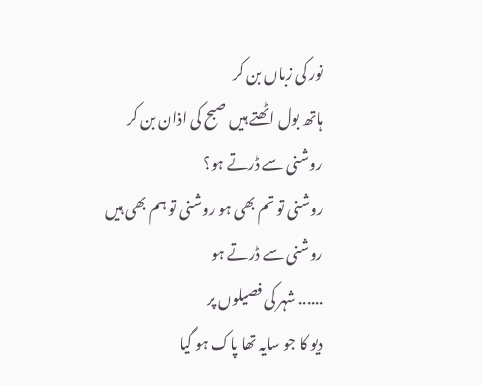نور کی زباں بن کر
ہاتھ بول اٹھتے ہیں صبح کی اذان بن کر
روشنی سے ڈرتے ہو؟
روشنی تو تم بھی ہو روشنی تو ہم بھی ہیں
روشنی سے ڈرتے ہو
...... شہر کی فصیلوں پر
دیو کا جو سایہ تھا پاک ہو گیا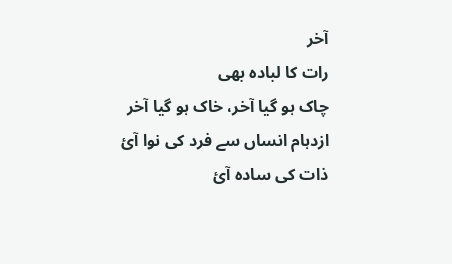آخر
رات کا لبادہ بھی
چاک ہو گیا آخر، خاک ہو گیا آخر
ازدہام انساں سے فرد کی نوا آئ
ذات کی سادہ آئ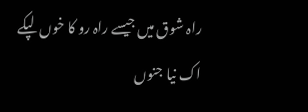راہ شوق میں جیسے راہ رو کا خوں لپکے
اک نیا جنوں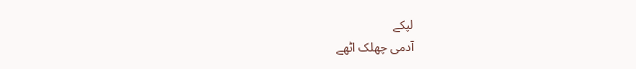لپکے
آدمی چھلک اٹھے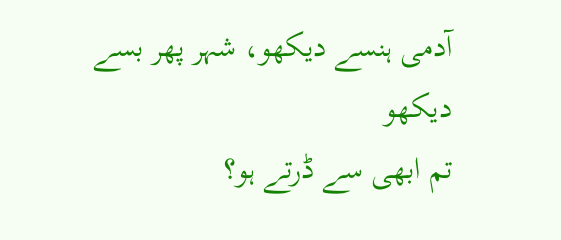آدمی ہنسے دیکھو، شہر پھر بسے دیکھو
تم ابھی سے ڈرتے ہو؟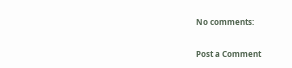No comments:

Post a Comment